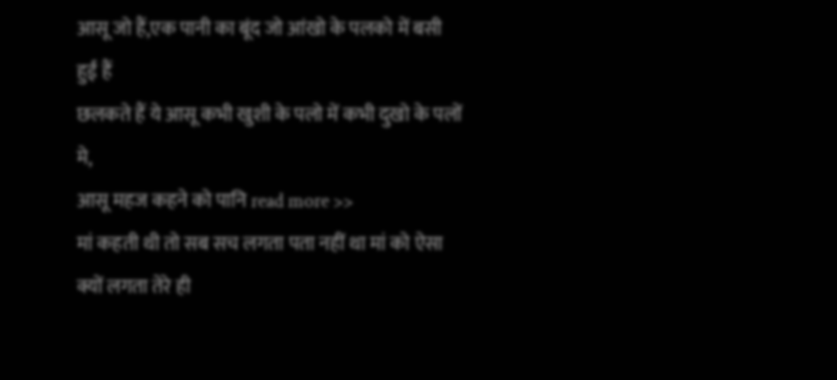आसू जो हैं,एक पानी का बूंद जो आंखो के पलको में बसी हुईं हैं
छलकते हैं ये आसू कभी खुशी के पलो में कभी दुखो के पलों मे,
आसू महज कहने को पानि read more >>
मां कहती थी तो सब सच लगता पता नहीं था मां को ऐसा क्यों लगता तेरे ही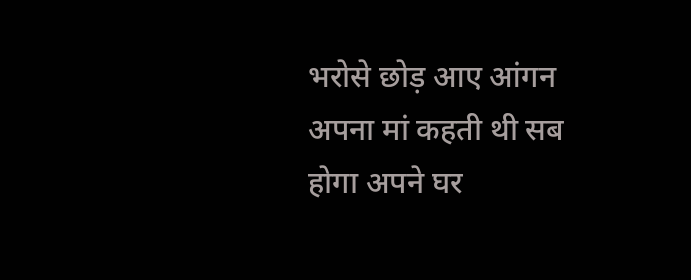भरोसे छोड़ आए आंगन अपना मां कहती थी सब होगा अपने घर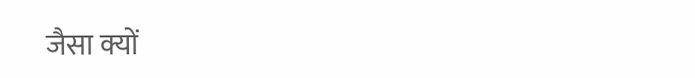जैसा क्यों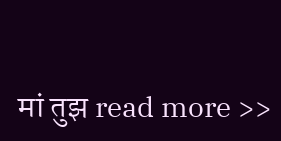मां तुझ read more >>